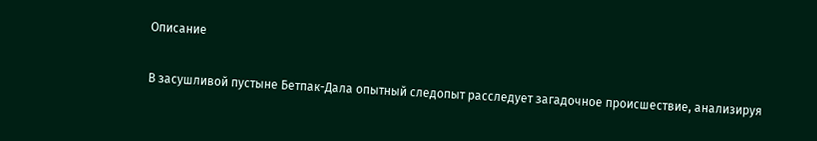Описание

В засушливой пустыне Бетпак-Дала опытный следопыт расследует загадочное происшествие, анализируя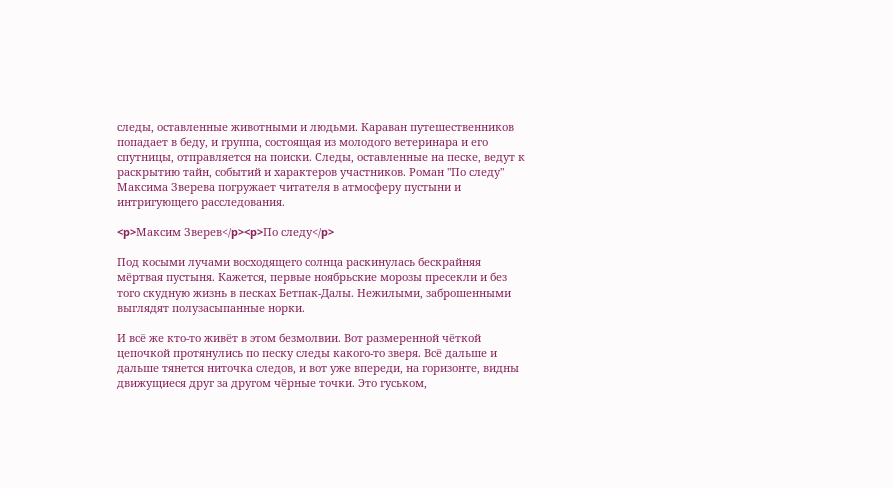следы, оставленные животными и людьми. Караван путешественников попадает в беду, и группа, состоящая из молодого ветеринара и его спутницы, отправляется на поиски. Следы, оставленные на песке, ведут к раскрытию тайн, событий и характеров участников. Роман "По следу" Максима Зверева погружает читателя в атмосферу пустыни и интригующего расследования.

<p>Максим Зверев</p><p>По следу</p>

Под косыми лучами восходящего солнца раскинулась бескрайняя мёртвая пустыня. Кажется, первые ноябрьские морозы пресекли и без того скудную жизнь в песках Бетпак-Далы. Нежилыми, заброшенными выглядят полузасыпанные норки.

И всё же кто-то живёт в этом безмолвии. Вот размеренной чёткой цепочкой протянулись по песку следы какого-то зверя. Всё дальше и дальше тянется ниточка следов, и вот уже впереди, на горизонте, видны движущиеся друг за другом чёрные точки. Это гуськом,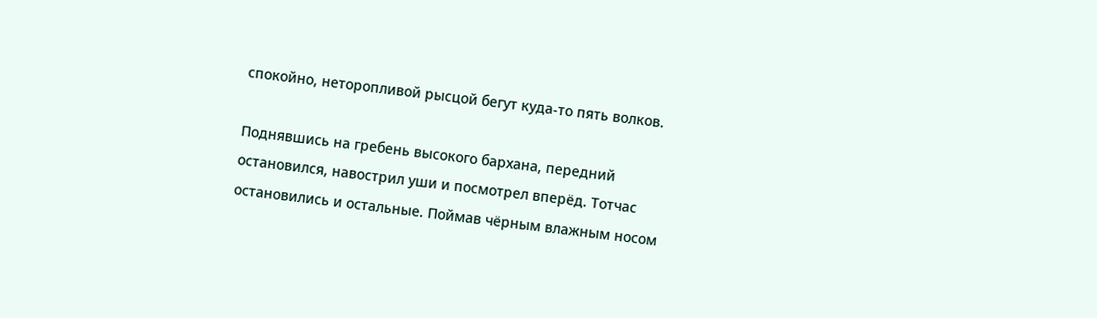спокойно, неторопливой рысцой бегут куда-то пять волков.

Поднявшись на гребень высокого бархана, передний остановился, навострил уши и посмотрел вперёд. Тотчас остановились и остальные. Поймав чёрным влажным носом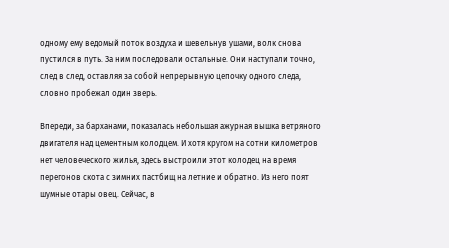одному ему ведомый поток воздуха и шевельнув ушами, волк снова пустился в путь. За ним последовали остальные. Они наступали точно, след в след, оставляя за собой непрерывную цепочку одного следа, словно пробежал один зверь.

Впереди, за барханами, показалась небольшая ажурная вышка ветряного двигателя над цементным колодцем. И хотя кругом на сотни километров нет человеческого жилья, здесь выстроили этот колодец на время перегонов скота с зимних пастбищ на летние и обратно. Из него поят шумные отары овец. Сейчас, в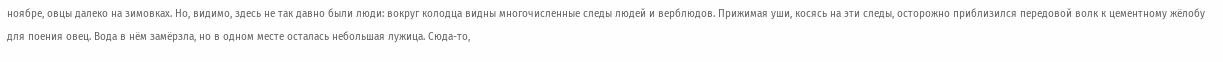ноябре, овцы далеко на зимовках. Но, видимо, здесь не так давно были люди: вокруг колодца видны многочисленные следы людей и верблюдов. Прижимая уши, косясь на эти следы, осторожно приблизился передовой волк к цементному жёлобу для поения овец. Вода в нём замёрзла, но в одном месте осталась небольшая лужица. Сюда-то,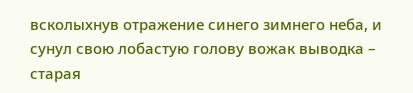всколыхнув отражение синего зимнего неба, и сунул свою лобастую голову вожак выводка – старая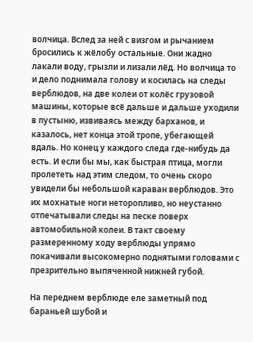волчица. Вслед за ней с визгом и рычанием бросились к жёлобу остальные. Они жадно лакали воду, грызли и лизали лёд. Но волчица то и дело поднимала голову и косилась на следы верблюдов, на две колеи от колёс грузовой машины, которые всё дальше и дальше уходили в пустыню, извиваясь между барханов, и казалось, нет конца этой тропе, убегающей вдаль. Но конец у каждого следа где-нибудь да есть. И если бы мы, как быстрая птица, могли пролететь над этим следом, то очень скоро увидели бы небольшой караван верблюдов. Это их мохнатые ноги неторопливо, но неустанно отпечатывали следы на песке поверх автомобильной колеи. В такт своему размеренному ходу верблюды упрямо покачивали высокомерно поднятыми головами с презрительно выпяченной нижней губой.

На переднем верблюде еле заметный под бараньей шубой и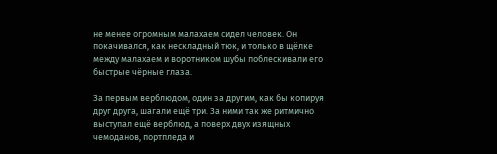не менее огромным малахаем сидел человек. Он покачивался, как нескладный тюк, и только в щёлке между малахаем и воротником шубы поблескивали его быстрые чёрные глаза.

За первым верблюдом, один за другим, как бы копируя друг друга, шагали ещё три. За ними так же ритмично выступал ещё верблюд, а поверх двух изящных чемоданов, портпледа и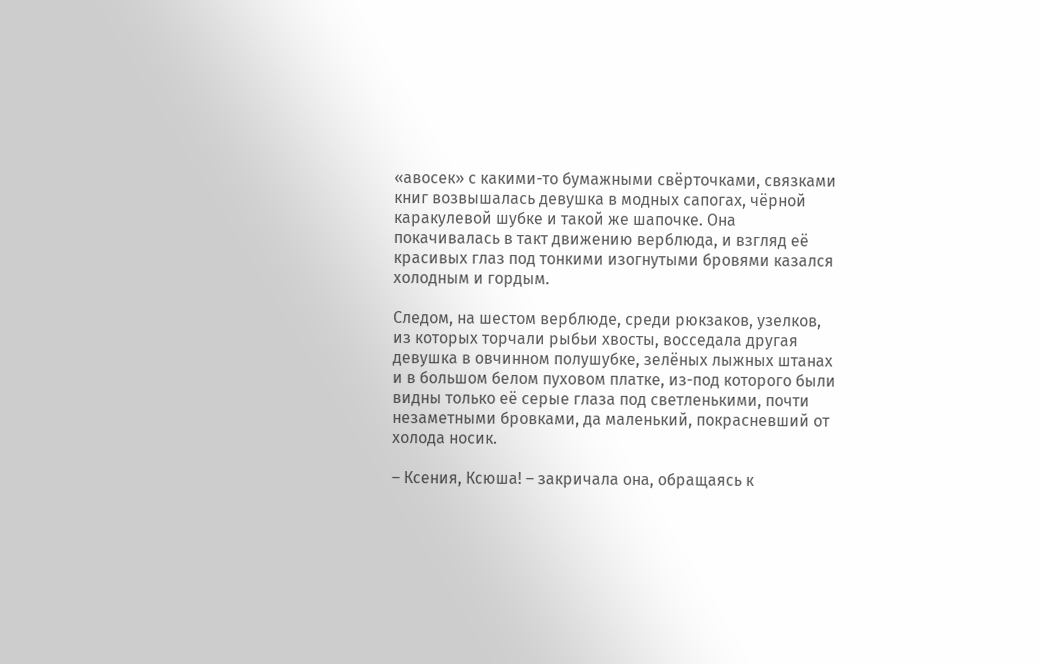«авосек» с какими-то бумажными свёрточками, связками книг возвышалась девушка в модных сапогах, чёрной каракулевой шубке и такой же шапочке. Она покачивалась в такт движению верблюда, и взгляд её красивых глаз под тонкими изогнутыми бровями казался холодным и гордым.

Следом, на шестом верблюде, среди рюкзаков, узелков, из которых торчали рыбьи хвосты, восседала другая девушка в овчинном полушубке, зелёных лыжных штанах и в большом белом пуховом платке, из-под которого были видны только её серые глаза под светленькими, почти незаметными бровками, да маленький, покрасневший от холода носик.

– Ксения, Ксюша! – закричала она, обращаясь к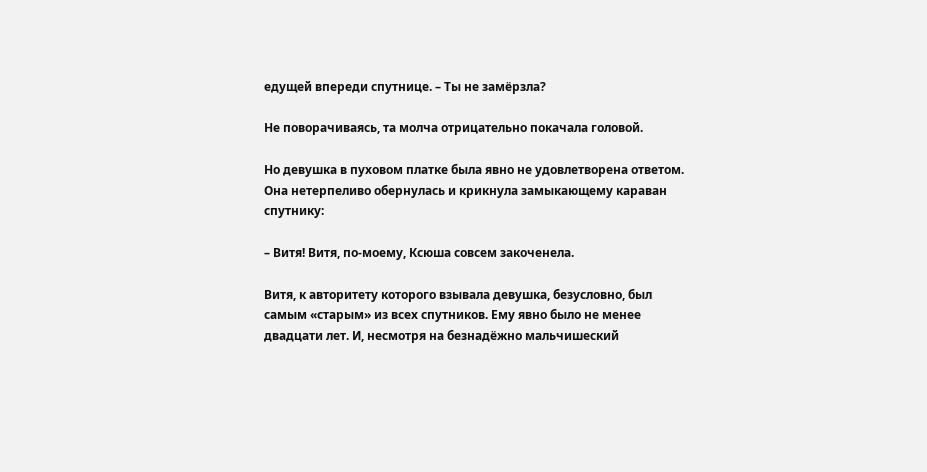едущей впереди спутнице. – Ты не замёрзла?

Не поворачиваясь, та молча отрицательно покачала головой.

Но девушка в пуховом платке была явно не удовлетворена ответом. Она нетерпеливо обернулась и крикнула замыкающему караван спутнику:

– Витя! Витя, по-моему, Ксюша совсем закоченела.

Витя, к авторитету которого взывала девушка, безусловно, был самым «старым» из всех спутников. Ему явно было не менее двадцати лет. И, несмотря на безнадёжно мальчишеский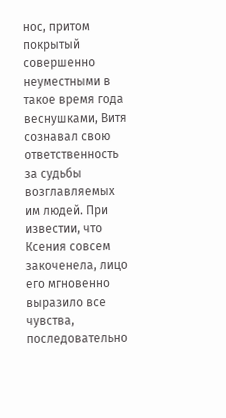нос, притом покрытый совершенно неуместными в такое время года веснушками, Витя сознавал свою ответственность за судьбы возглавляемых им людей. При известии, что Ксения совсем закоченела, лицо его мгновенно выразило все чувства, последовательно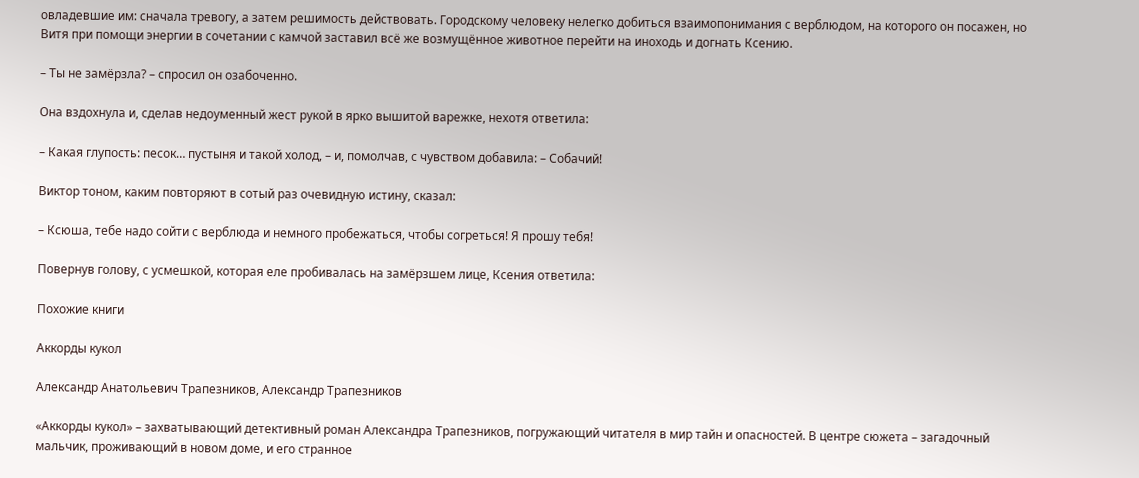овладевшие им: сначала тревогу, а затем решимость действовать. Городскому человеку нелегко добиться взаимопонимания с верблюдом, на которого он посажен, но Витя при помощи энергии в сочетании с камчой заставил всё же возмущённое животное перейти на иноходь и догнать Ксению.

– Ты не замёрзла? – спросил он озабоченно.

Она вздохнула и, сделав недоуменный жест рукой в ярко вышитой варежке, нехотя ответила:

– Какая глупость: песок… пустыня и такой холод, – и, помолчав, с чувством добавила: – Собачий!

Виктор тоном, каким повторяют в сотый раз очевидную истину, сказал:

– Ксюша, тебе надо сойти с верблюда и немного пробежаться, чтобы согреться! Я прошу тебя!

Повернув голову, с усмешкой, которая еле пробивалась на замёрзшем лице, Ксения ответила:

Похожие книги

Аккорды кукол

Александр Анатольевич Трапезников, Александр Трапезников

«Аккорды кукол» – захватывающий детективный роман Александра Трапезников, погружающий читателя в мир тайн и опасностей. В центре сюжета – загадочный мальчик, проживающий в новом доме, и его странное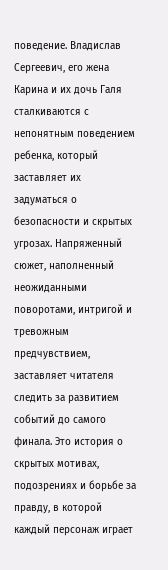поведение. Владислав Сергеевич, его жена Карина и их дочь Галя сталкиваются с непонятным поведением ребенка, который заставляет их задуматься о безопасности и скрытых угрозах. Напряженный сюжет, наполненный неожиданными поворотами, интригой и тревожным предчувствием, заставляет читателя следить за развитием событий до самого финала. Это история о скрытых мотивах, подозрениях и борьбе за правду, в которой каждый персонаж играет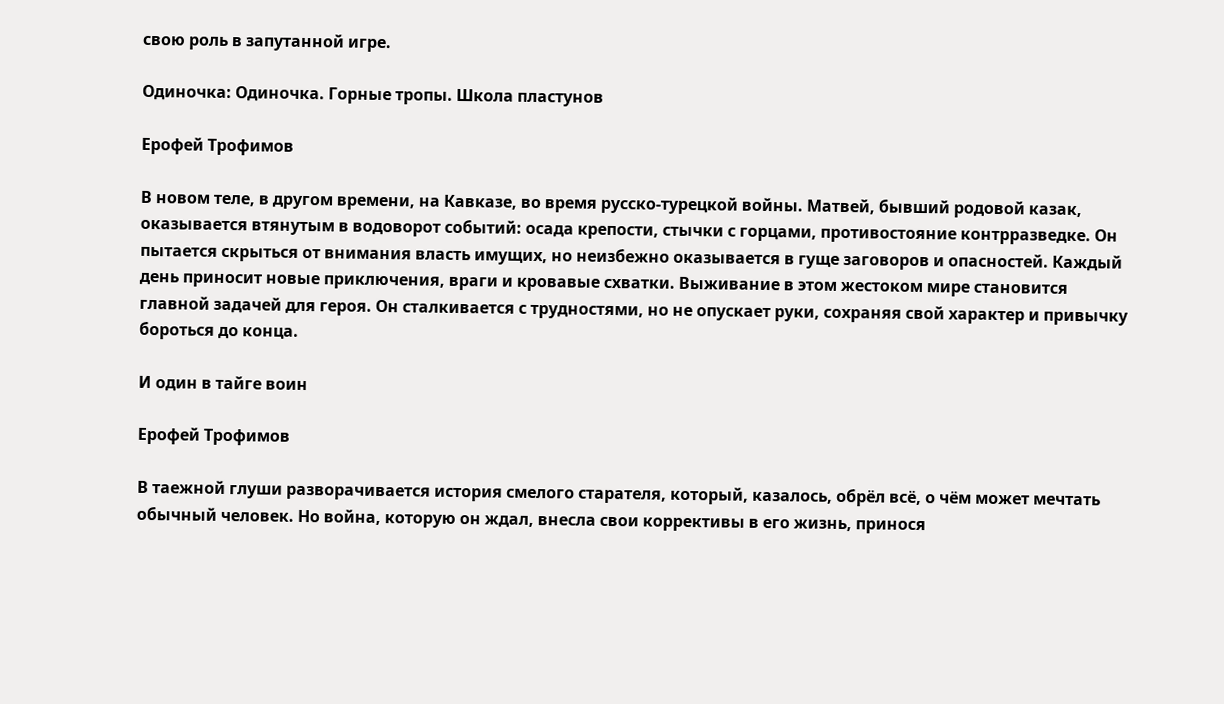свою роль в запутанной игре.

Одиночка: Одиночка. Горные тропы. Школа пластунов

Ерофей Трофимов

В новом теле, в другом времени, на Кавказе, во время русско-турецкой войны. Матвей, бывший родовой казак, оказывается втянутым в водоворот событий: осада крепости, стычки с горцами, противостояние контрразведке. Он пытается скрыться от внимания власть имущих, но неизбежно оказывается в гуще заговоров и опасностей. Каждый день приносит новые приключения, враги и кровавые схватки. Выживание в этом жестоком мире становится главной задачей для героя. Он сталкивается с трудностями, но не опускает руки, сохраняя свой характер и привычку бороться до конца.

И один в тайге воин

Ерофей Трофимов

В таежной глуши разворачивается история смелого старателя, который, казалось, обрёл всё, о чём может мечтать обычный человек. Но война, которую он ждал, внесла свои коррективы в его жизнь, принося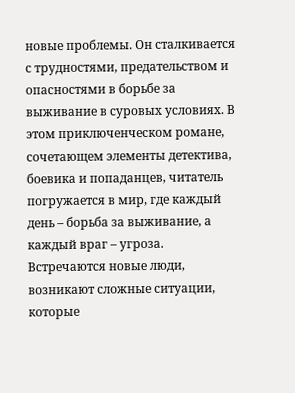новые проблемы. Он сталкивается с трудностями, предательством и опасностями в борьбе за выживание в суровых условиях. В этом приключенческом романе, сочетающем элементы детектива, боевика и попаданцев, читатель погружается в мир, где каждый день – борьба за выживание, а каждый враг – угроза. Встречаются новые люди, возникают сложные ситуации, которые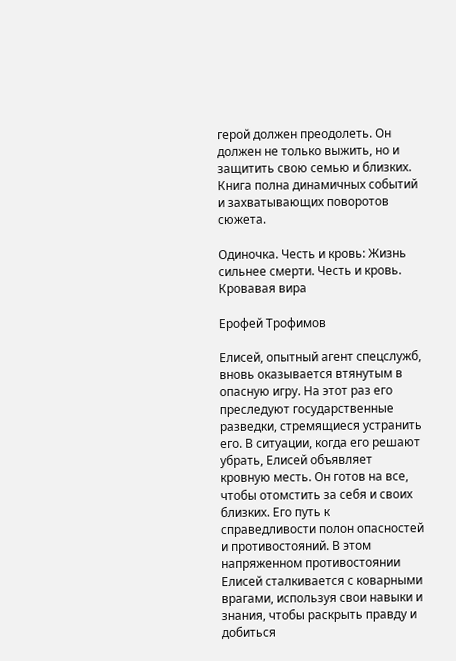герой должен преодолеть. Он должен не только выжить, но и защитить свою семью и близких. Книга полна динамичных событий и захватывающих поворотов сюжета.

Одиночка. Честь и кровь: Жизнь сильнее смерти. Честь и кровь. Кровавая вира

Ерофей Трофимов

Елисей, опытный агент спецслужб, вновь оказывается втянутым в опасную игру. На этот раз его преследуют государственные разведки, стремящиеся устранить его. В ситуации, когда его решают убрать, Елисей объявляет кровную месть. Он готов на все, чтобы отомстить за себя и своих близких. Его путь к справедливости полон опасностей и противостояний. В этом напряженном противостоянии Елисей сталкивается с коварными врагами, используя свои навыки и знания, чтобы раскрыть правду и добиться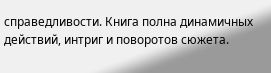справедливости. Книга полна динамичных действий, интриг и поворотов сюжета.